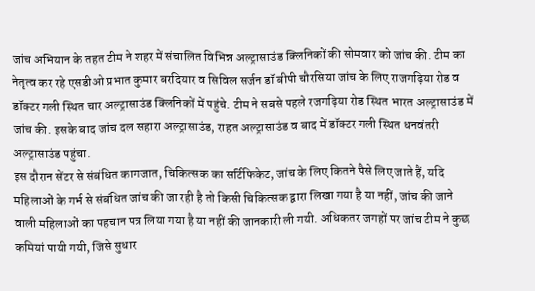जांच अभियान के तहत टीम ने शहर में संचालित विभिन्न अल्ट्रासाउंड क्लिनिकों की सोमवार को जांच की. टीम का नेतृत्व कर रहे एसडीओ प्रभात कुमार बरदियार व सिविल सर्जन डॉ बीपी चौरसिया जांच के लिए राजगढ़िया रोड व डॉक्टर गली स्थित चार अल्ट्रासाउंड क्लिनिकों में पहुंचे. टीम ने सबसे पहले रजगढ़िया रोड स्थित भारत अल्ट्रासाउंड में जांच की. इसके बाद जांच दल सहारा अल्ट्रासाउंड, राहत अल्ट्रासाउंड व बाद में डॉक्टर गली स्थित धनवंतरी अल्ट्रासाउंड पहुंचा.
इस दौरान सेंटर से संबंधित कागजात, चिकित्सक का सर्टिफिकेट, जांच के लिए कितने पैसे लिए जाते हैं, यदि महिलाओं के गर्भ से संबंधित जांच की जा रही है तो किसी चिकित्सक द्वारा लिखा गया है या नहीं, जांच की जाने वाली महिलाओं का पहचान पत्र लिया गया है या नहीं की जानकारी ली गयी. अधिकतर जगहों पर जांच टीम ने कुछ कमियां पायी गयी, जिसे सुधार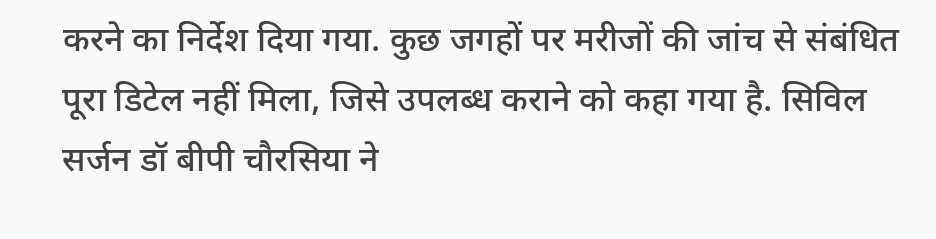करने का निर्देश दिया गया. कुछ जगहों पर मरीजों की जांच से संबंधित पूरा डिटेल नहीं मिला, जिसे उपलब्ध कराने को कहा गया है. सिविल सर्जन डॉ बीपी चौरसिया ने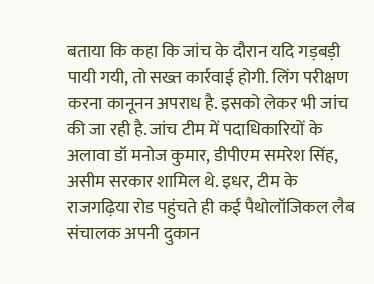बताया कि कहा कि जांच के दौरान यदि गड़बड़ी पायी गयी, तो सख्त कार्रवाई होगी. लिंग परीक्षण करना कानूनन अपराध है. इसको लेकर भी जांच की जा रही है. जांच टीम में पदाधिकारियों के अलावा डॉ मनोज कुमार, डीपीएम समरेश सिंह, असीम सरकार शामिल थे. इधर, टीम के राजगढ़िया रोड पहुंचते ही कई पैथोलॉजिकल लैब संचालक अपनी दुकान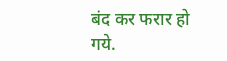बंद कर फरार हो गये.